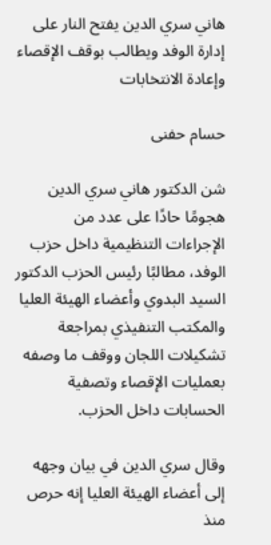هاني سري الدين يفتح النار على إدارة الوفد ويطالب بوقف الإقصاء وإعادة الانتخابات

حسام حفنى

شن الدكتور هاني سري الدين هجومًا حادًا على عدد من الإجراءات التنظيمية داخل حزب الوفد، مطالبًا رئيس الحزب الدكتور السيد البدوي وأعضاء الهيئة العليا والمكتب التنفيذي بمراجعة تشكيلات اللجان ووقف ما وصفه بعمليات الإقصاء وتصفية الحسابات داخل الحزب.

وقال سري الدين في بيان وجهه إلى أعضاء الهيئة العليا إنه حرص منذ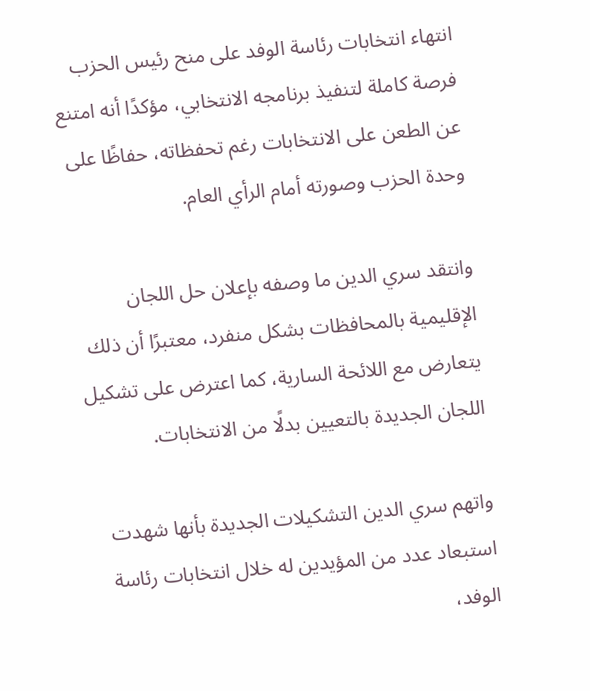انتهاء انتخابات رئاسة الوفد على منح رئيس الحزب فرصة كاملة لتنفيذ برنامجه الانتخابي، مؤكدًا أنه امتنع عن الطعن على الانتخابات رغم تحفظاته، حفاظًا على وحدة الحزب وصورته أمام الرأي العام.

وانتقد سري الدين ما وصفه بإعلان حل اللجان الإقليمية بالمحافظات بشكل منفرد، معتبرًا أن ذلك يتعارض مع اللائحة السارية، كما اعترض على تشكيل اللجان الجديدة بالتعيين بدلًا من الانتخابات.

واتهم سري الدين التشكيلات الجديدة بأنها شهدت استبعاد عدد من المؤيدين له خلال انتخابات رئاسة الوفد،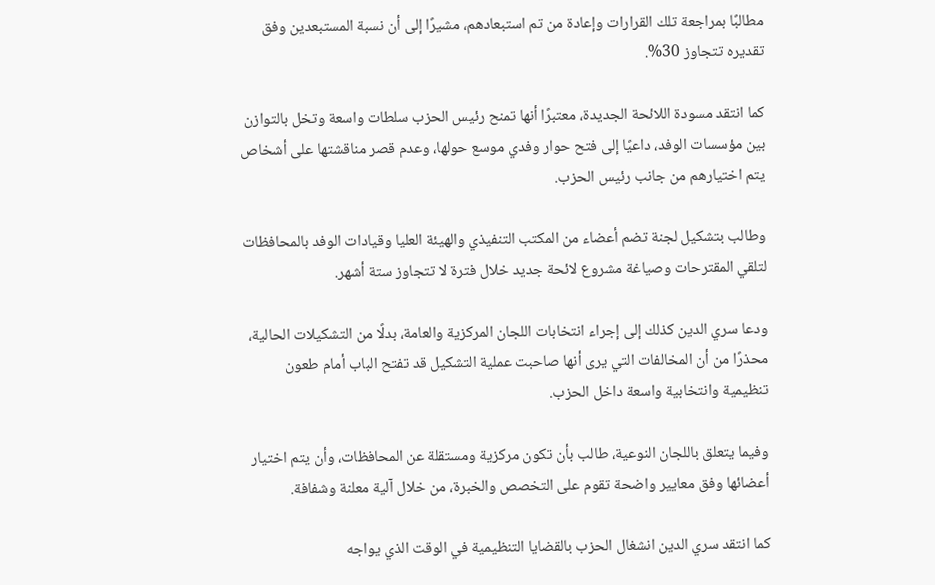مطالبًا بمراجعة تلك القرارات وإعادة من تم استبعادهم، مشيرًا إلى أن نسبة المستبعدين وفق تقديره تتجاوز 30%.

كما انتقد مسودة اللائحة الجديدة، معتبرًا أنها تمنح رئيس الحزب سلطات واسعة وتخل بالتوازن بين مؤسسات الوفد، داعيًا إلى فتح حوار وفدي موسع حولها، وعدم قصر مناقشتها على أشخاص يتم اختيارهم من جانب رئيس الحزب.

وطالب بتشكيل لجنة تضم أعضاء من المكتب التنفيذي والهيئة العليا وقيادات الوفد بالمحافظات لتلقي المقترحات وصياغة مشروع لائحة جديد خلال فترة لا تتجاوز ستة أشهر.

ودعا سري الدين كذلك إلى إجراء انتخابات اللجان المركزية والعامة، بدلًا من التشكيلات الحالية، محذرًا من أن المخالفات التي يرى أنها صاحبت عملية التشكيل قد تفتح الباب أمام طعون تنظيمية وانتخابية واسعة داخل الحزب.

وفيما يتعلق باللجان النوعية، طالب بأن تكون مركزية ومستقلة عن المحافظات، وأن يتم اختيار أعضائها وفق معايير واضحة تقوم على التخصص والخبرة، من خلال آلية معلنة وشفافة.

كما انتقد سري الدين انشغال الحزب بالقضايا التنظيمية في الوقت الذي يواجه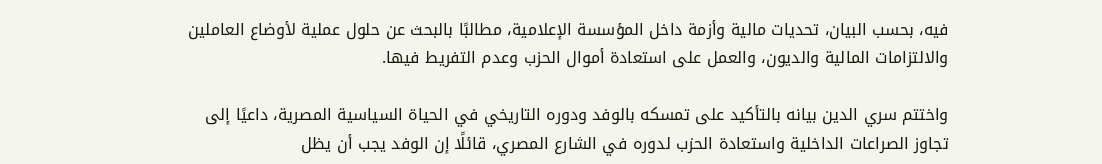فيه، بحسب البيان، تحديات مالية وأزمة داخل المؤسسة الإعلامية، مطالبًا بالبحث عن حلول عملية لأوضاع العاملين والالتزامات المالية والديون، والعمل على استعادة أموال الحزب وعدم التفريط فيها.

واختتم سري الدين بيانه بالتأكيد على تمسكه بالوفد ودوره التاريخي في الحياة السياسية المصرية، داعيًا إلى تجاوز الصراعات الداخلية واستعادة الحزب لدوره في الشارع المصري، قائلًا إن الوفد يجب أن يظل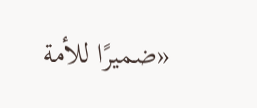«ضميرًا للأمة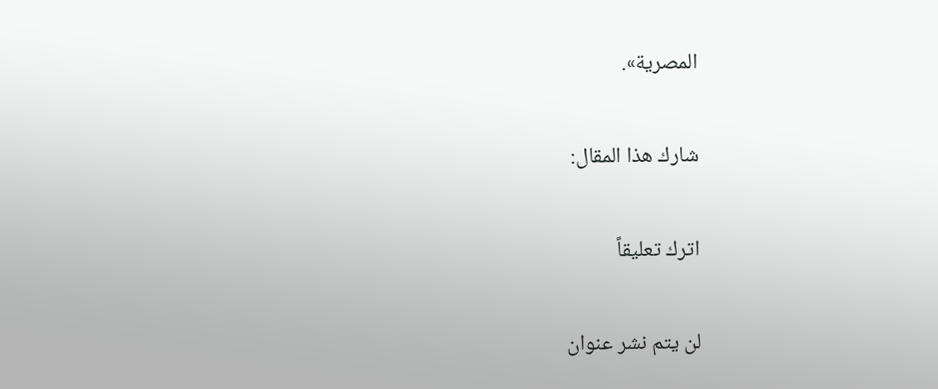المصرية».

شارك هذا المقال:

اترك تعليقاً

لن يتم نشر عنوان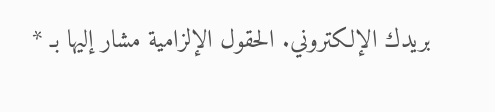بريدك الإلكتروني. الحقول الإلزامية مشار إليها بـ *